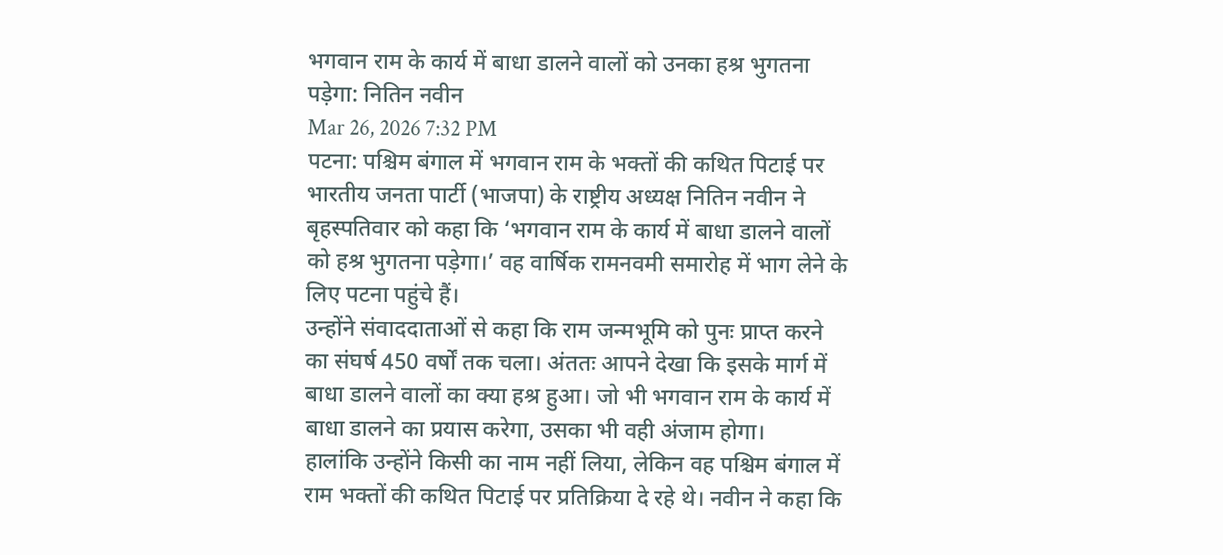भगवान राम के कार्य में बाधा डालने वालों को उनका हश्र भुगतना पड़ेगा: नितिन नवीन
Mar 26, 2026 7:32 PM
पटना: पश्चिम बंगाल में भगवान राम के भक्तों की कथित पिटाई पर भारतीय जनता पार्टी (भाजपा) के राष्ट्रीय अध्यक्ष नितिन नवीन ने बृहस्पतिवार को कहा कि ‘भगवान राम के कार्य में बाधा डालने वालों को हश्र भुगतना पड़ेगा।’ वह वार्षिक रामनवमी समारोह में भाग लेने के लिए पटना पहुंचे हैं।
उन्होंने संवाददाताओं से कहा कि राम जन्मभूमि को पुनः प्राप्त करने का संघर्ष 450 वर्षों तक चला। अंततः आपने देखा कि इसके मार्ग में बाधा डालने वालों का क्या हश्र हुआ। जो भी भगवान राम के कार्य में बाधा डालने का प्रयास करेगा, उसका भी वही अंजाम होगा।
हालांकि उन्होंने किसी का नाम नहीं लिया, लेकिन वह पश्चिम बंगाल में राम भक्तों की कथित पिटाई पर प्रतिक्रिया दे रहे थे। नवीन ने कहा कि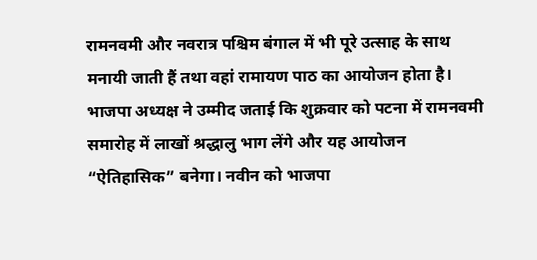रामनवमी और नवरात्र पश्चिम बंगाल में भी पूरे उत्साह के साथ मनायी जाती हैं तथा वहां रामायण पाठ का आयोजन होता है।
भाजपा अध्यक्ष ने उम्मीद जताई कि शुक्रवार को पटना में रामनवमी समारोह में लाखों श्रद्धालु भाग लेंगे और यह आयोजन “ऐतिहासिक” बनेगा। नवीन को भाजपा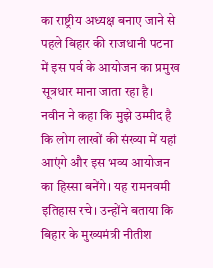का राष्ट्रीय अध्यक्ष बनाए जाने से पहले बिहार की राजधानी पटना में इस पर्व के आयोजन का प्रमुख सूत्रधार माना जाता रहा है।
नवीन ने कहा कि मुझे उम्मीद है कि लोग लाखों की संख्या में यहां आएंगे और इस भव्य आयोजन का हिस्सा बनेंगे। यह रामनवमी इतिहास रचे। उन्होंने बताया कि बिहार के मुख्यमंत्री नीतीश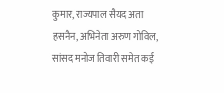कुमार, राज्यपाल सैयद अता हसनैन, अभिनेता अरुण गोविल, सांसद मनोज तिवारी समेत कई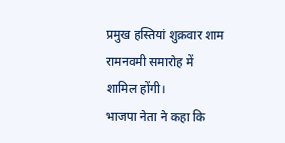प्रमुख हस्तियां शुक्रवार शाम रामनवमी समारोह में शामिल होंगी।
भाजपा नेता ने कहा कि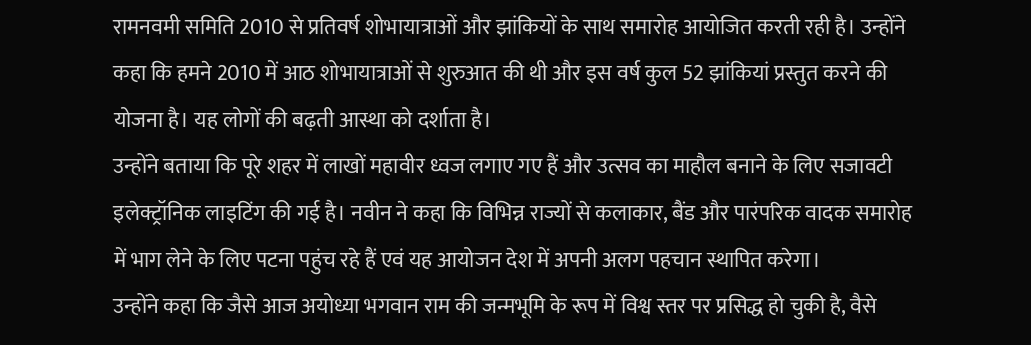रामनवमी समिति 2010 से प्रतिवर्ष शोभायात्राओं और झांकियों के साथ समारोह आयोजित करती रही है। उन्होंने कहा कि हमने 2010 में आठ शोभायात्राओं से शुरुआत की थी और इस वर्ष कुल 52 झांकियां प्रस्तुत करने की योजना है। यह लोगों की बढ़ती आस्था को दर्शाता है।
उन्होंने बताया कि पूरे शहर में लाखों महावीर ध्वज लगाए गए हैं और उत्सव का माहौल बनाने के लिए सजावटी इलेक्ट्रॉनिक लाइटिंग की गई है। नवीन ने कहा कि विभिन्न राज्यों से कलाकार, बैंड और पारंपरिक वादक समारोह में भाग लेने के लिए पटना पहुंच रहे हैं एवं यह आयोजन देश में अपनी अलग पहचान स्थापित करेगा।
उन्होंने कहा कि जैसे आज अयोध्या भगवान राम की जन्मभूमि के रूप में विश्व स्तर पर प्रसिद्ध हो चुकी है, वैसे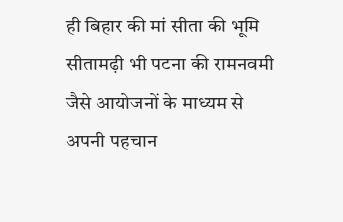ही बिहार की मां सीता की भूमि सीतामढ़ी भी पटना की रामनवमी जैसे आयोजनों के माध्यम से अपनी पहचान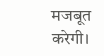मजबूत करेगी।